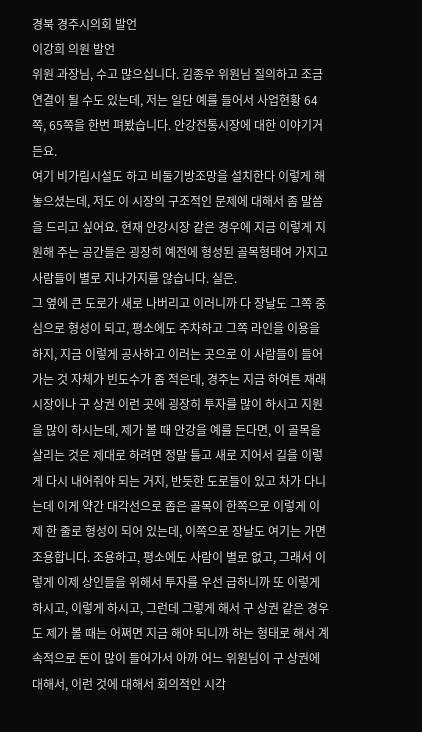경북 경주시의회 발언
이강희 의원 발언
위원 과장님, 수고 많으십니다. 김종우 위원님 질의하고 조금 연결이 될 수도 있는데, 저는 일단 예를 들어서 사업현황 64쪽, 65쪽을 한번 펴봤습니다. 안강전통시장에 대한 이야기거든요.
여기 비가림시설도 하고 비둘기방조망을 설치한다 이렇게 해 놓으셨는데, 저도 이 시장의 구조적인 문제에 대해서 좀 말씀을 드리고 싶어요. 현재 안강시장 같은 경우에 지금 이렇게 지원해 주는 공간들은 굉장히 예전에 형성된 골목형태여 가지고 사람들이 별로 지나가지를 않습니다. 실은.
그 옆에 큰 도로가 새로 나버리고 이러니까 다 장날도 그쪽 중심으로 형성이 되고, 평소에도 주차하고 그쪽 라인을 이용을 하지, 지금 이렇게 공사하고 이러는 곳으로 이 사람들이 들어가는 것 자체가 빈도수가 좀 적은데, 경주는 지금 하여튼 재래시장이나 구 상권 이런 곳에 굉장히 투자를 많이 하시고 지원을 많이 하시는데, 제가 볼 때 안강을 예를 든다면, 이 골목을 살리는 것은 제대로 하려면 정말 틀고 새로 지어서 길을 이렇게 다시 내어줘야 되는 거지, 반듯한 도로들이 있고 차가 다니는데 이게 약간 대각선으로 좁은 골목이 한쪽으로 이렇게 이제 한 줄로 형성이 되어 있는데, 이쪽으로 장날도 여기는 가면 조용합니다. 조용하고, 평소에도 사람이 별로 없고, 그래서 이렇게 이제 상인들을 위해서 투자를 우선 급하니까 또 이렇게 하시고, 이렇게 하시고, 그런데 그렇게 해서 구 상권 같은 경우도 제가 볼 때는 어쩌면 지금 해야 되니까 하는 형태로 해서 계속적으로 돈이 많이 들어가서 아까 어느 위원님이 구 상권에 대해서, 이런 것에 대해서 회의적인 시각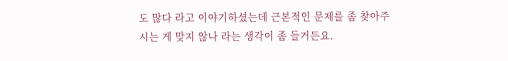도 많다 라고 이야기하셨는데 근본적인 문제를 좀 찾아주시는 게 맞지 않나 라는 생각이 좀 들거든요.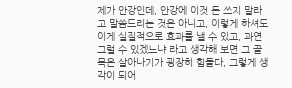제가 안강인데, 안강에 이것 돈 쓰지 말라고 말씀드리는 것은 아니고, 이렇게 하셔도 이게 실질적으로 효과를 낼 수 있고, 과연 그럴 수 있겠느냐 라고 생각해 보면 그 골목은 살아나기가 굉장히 힘들다, 그렇게 생각이 되어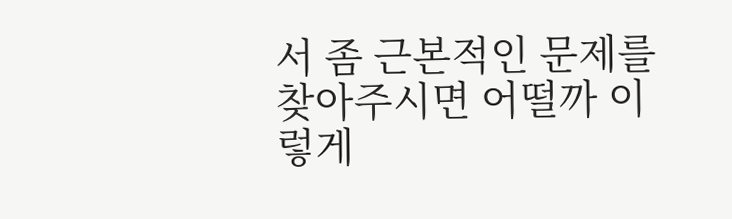서 좀 근본적인 문제를 찾아주시면 어떨까 이렇게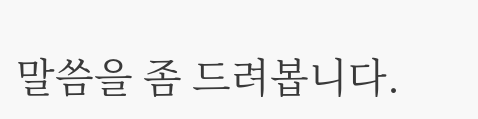말씀을 좀 드려봅니다.